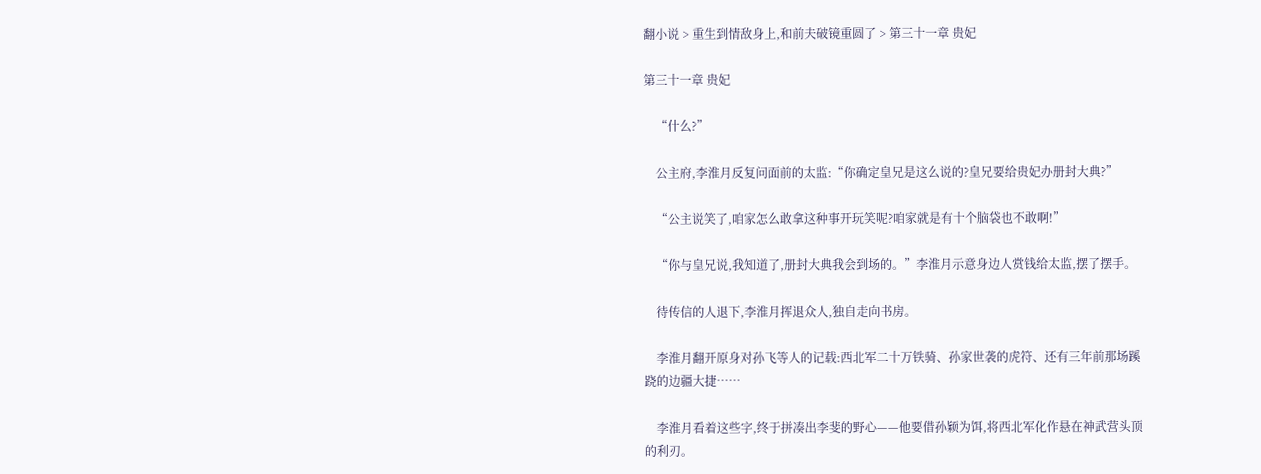翻小说 > 重生到情敌身上,和前夫破镜重圆了 > 第三十一章 贵妃

第三十一章 贵妃

    “什么?”

    公主府,李淮月反复问面前的太监:“你确定皇兄是这么说的?皇兄要给贵妃办册封大典?”

    “公主说笑了,咱家怎么敢拿这种事开玩笑呢?咱家就是有十个脑袋也不敢啊!”

    “你与皇兄说,我知道了,册封大典我会到场的。”李淮月示意身边人赏钱给太监,摆了摆手。

    待传信的人退下,李淮月挥退众人,独自走向书房。

    李淮月翻开原身对孙飞等人的记载:西北军二十万铁骑、孙家世袭的虎符、还有三年前那场蹊跷的边疆大捷……

    李淮月看着这些字,终于拼凑出李斐的野心——他要借孙颖为饵,将西北军化作悬在神武营头顶的利刃。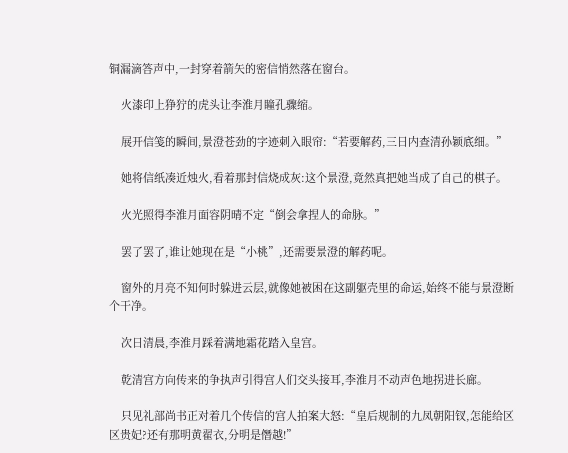铜漏滴答声中,一封穿着箭矢的密信悄然落在窗台。

    火漆印上狰狞的虎头让李淮月瞳孔骤缩。

    展开信笺的瞬间,景澄苍劲的字迹刺入眼帘:“若要解药,三日内查清孙颖底细。”

    她将信纸凑近烛火,看着那封信烧成灰:这个景澄,竟然真把她当成了自己的棋子。

    火光照得李淮月面容阴晴不定“倒会拿捏人的命脉。”

    罢了罢了,谁让她现在是“小桃”,还需要景澄的解药呢。

    窗外的月亮不知何时躲进云层,就像她被困在这副躯壳里的命运,始终不能与景澄断个干净。

    次日清晨,李淮月踩着满地霜花踏入皇宫。

    乾清宫方向传来的争执声引得宫人们交头接耳,李淮月不动声色地拐进长廊。

    只见礼部尚书正对着几个传信的宫人拍案大怒:“皇后规制的九凤朝阳钗,怎能给区区贵妃?还有那明黄翟衣,分明是僭越!”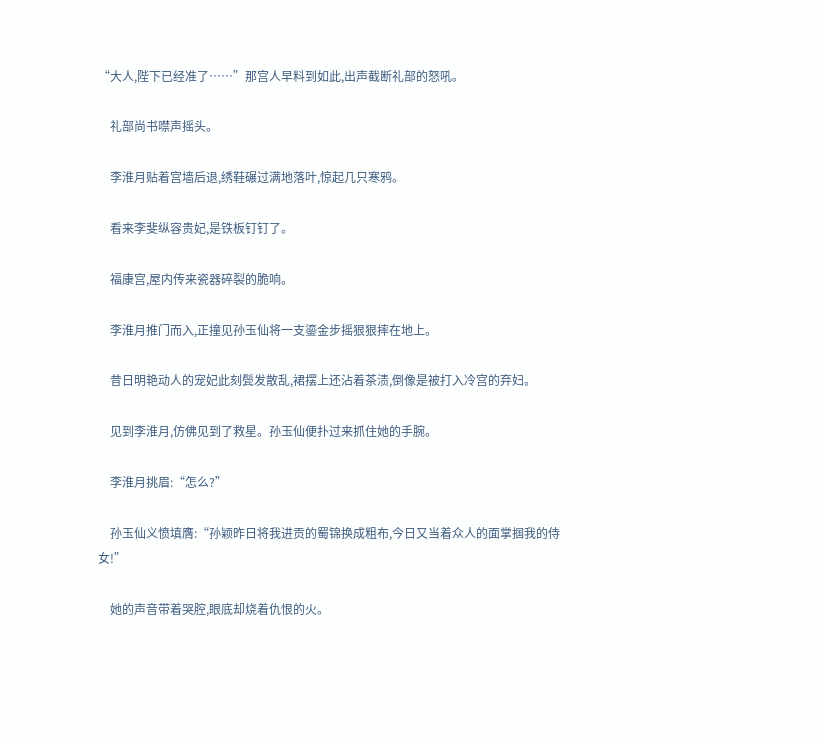“大人,陛下已经准了……”那宫人早料到如此,出声截断礼部的怒吼。

    礼部尚书噤声摇头。

    李淮月贴着宫墙后退,绣鞋碾过满地落叶,惊起几只寒鸦。

    看来李斐纵容贵妃,是铁板钉钉了。

    福康宫,屋内传来瓷器碎裂的脆响。

    李淮月推门而入,正撞见孙玉仙将一支鎏金步摇狠狠摔在地上。

    昔日明艳动人的宠妃此刻鬓发散乱,裙摆上还沾着茶渍,倒像是被打入冷宫的弃妇。

    见到李淮月,仿佛见到了救星。孙玉仙便扑过来抓住她的手腕。

    李淮月挑眉:“怎么?”

    孙玉仙义愤填膺:“孙颖昨日将我进贡的蜀锦换成粗布,今日又当着众人的面掌掴我的侍女!”

    她的声音带着哭腔,眼底却烧着仇恨的火。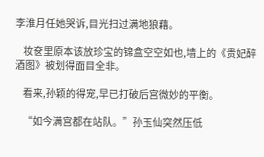李淮月任她哭诉,目光扫过满地狼藉。

    妆奁里原本该放珍宝的锦盒空空如也,墙上的《贵妃醉酒图》被划得面目全非。

    看来,孙颖的得宠,早已打破后宫微妙的平衡。

    “如今满宫都在站队。”孙玉仙突然压低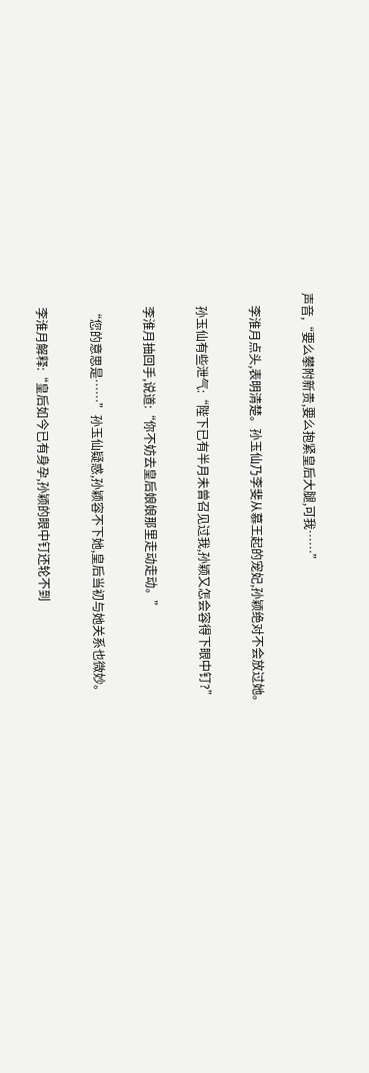声音,“要么攀附新贵,要么抱紧皇后大腿,可我……”

    李淮月点头,表明清楚。孙玉仙乃李斐从慕王起的宠妃,孙颖绝对不会放过她。

    孙玉仙有些泄气:“陛下已有半月未曾召见过我,孙颖又怎会容得下眼中钉?”

    李淮月抽回手,说道:“你不妨去皇后娘娘那里走动走动。”

    “您的意思是……”孙玉仙疑惑,孙颖容不下她,皇后当初与她关系也微妙。

    李淮月解释:“皇后如今已有身孕,孙颖的眼中钉还轮不到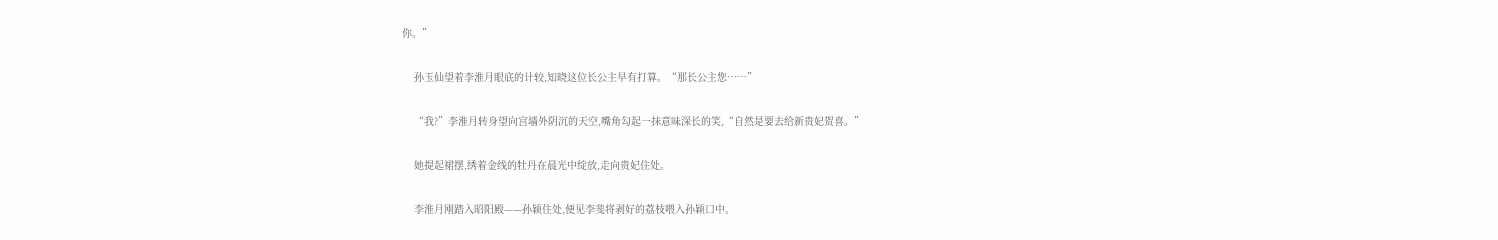你。”

    孙玉仙望着李淮月眼底的计较,知晓这位长公主早有打算。“那长公主您……”

    “我?”李淮月转身望向宫墙外阴沉的天空,嘴角勾起一抹意味深长的笑,“自然是要去给新贵妃贺喜。”

    她提起裙摆,绣着金线的牡丹在晨光中绽放,走向贵妃住处。

    李淮月刚踏入昭阳殿——孙颖住处,便见李斐将剥好的荔枝喂入孙颖口中。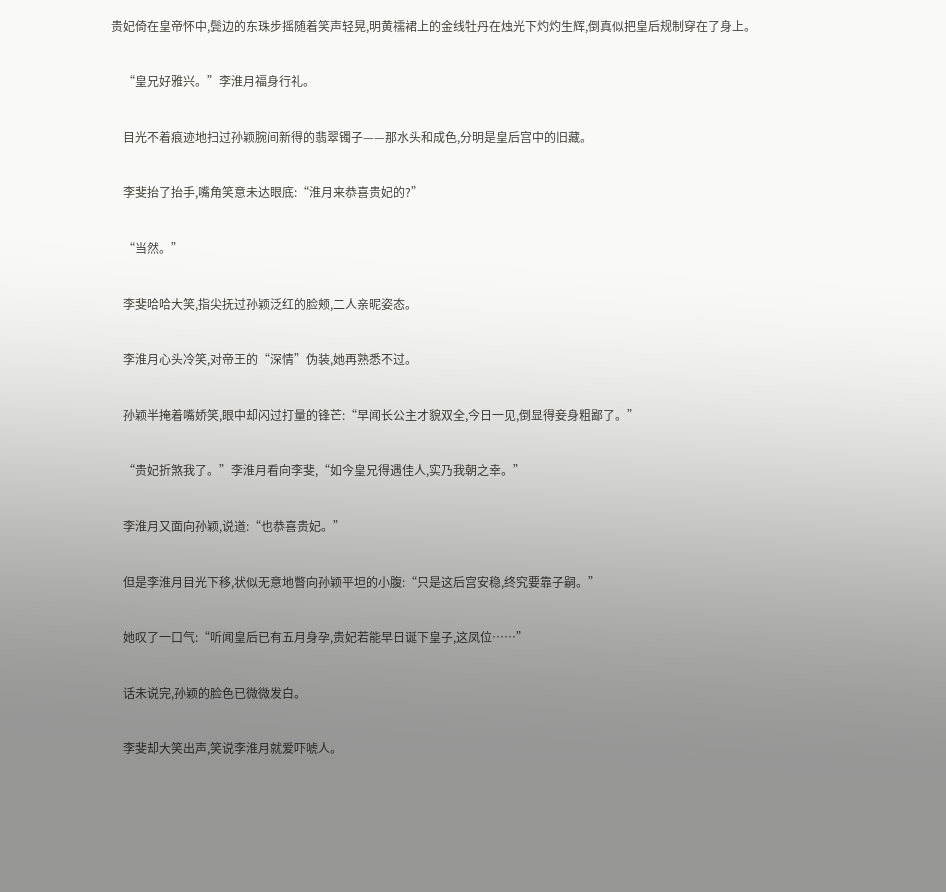贵妃倚在皇帝怀中,鬓边的东珠步摇随着笑声轻晃,明黄襦裙上的金线牡丹在烛光下灼灼生辉,倒真似把皇后规制穿在了身上。

    “皇兄好雅兴。”李淮月福身行礼。

    目光不着痕迹地扫过孙颖腕间新得的翡翠镯子——那水头和成色,分明是皇后宫中的旧藏。

    李斐抬了抬手,嘴角笑意未达眼底:“淮月来恭喜贵妃的?”

    “当然。”

    李斐哈哈大笑,指尖抚过孙颖泛红的脸颊,二人亲昵姿态。

    李淮月心头冷笑,对帝王的“深情”伪装,她再熟悉不过。

    孙颖半掩着嘴娇笑,眼中却闪过打量的锋芒:“早闻长公主才貌双全,今日一见,倒显得妾身粗鄙了。”

    “贵妃折煞我了。”李淮月看向李斐,“如今皇兄得遇佳人,实乃我朝之幸。”

    李淮月又面向孙颖,说道:“也恭喜贵妃。”

    但是李淮月目光下移,状似无意地瞥向孙颖平坦的小腹:“只是这后宫安稳,终究要靠子嗣。”

    她叹了一口气:“听闻皇后已有五月身孕,贵妃若能早日诞下皇子,这凤位……”

    话未说完,孙颖的脸色已微微发白。

    李斐却大笑出声,笑说李淮月就爱吓唬人。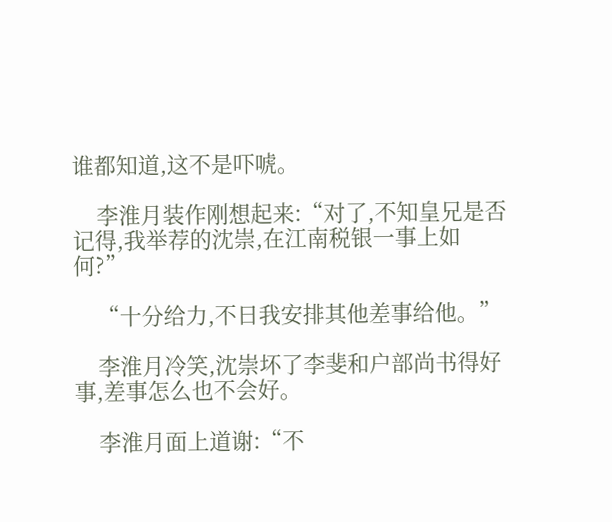谁都知道,这不是吓唬。

    李淮月装作刚想起来:“对了,不知皇兄是否记得,我举荐的沈崇,在江南税银一事上如何?”

    “十分给力,不日我安排其他差事给他。”

    李淮月冷笑,沈崇坏了李斐和户部尚书得好事,差事怎么也不会好。

    李淮月面上道谢:“不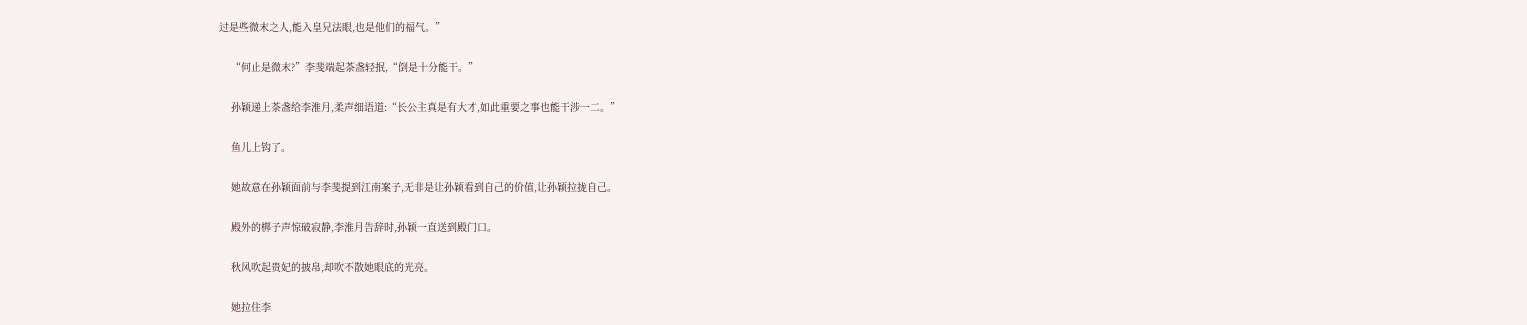过是些微末之人,能入皇兄法眼,也是他们的福气。”

    “何止是微末?”李斐端起茶盏轻抿,“倒是十分能干。”

    孙颖递上茶盏给李淮月,柔声细语道:“长公主真是有大才,如此重要之事也能干涉一二。”

    鱼儿上钩了。

    她故意在孙颖面前与李斐提到江南案子,无非是让孙颖看到自己的价值,让孙颖拉拢自己。

    殿外的梆子声惊破寂静,李淮月告辞时,孙颖一直送到殿门口。

    秋风吹起贵妃的披帛,却吹不散她眼底的光亮。

    她拉住李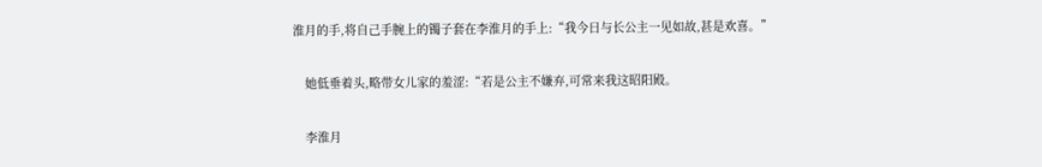淮月的手,将自己手腕上的镯子套在李淮月的手上:“我今日与长公主一见如故,甚是欢喜。”

    她低垂着头,略带女儿家的羞涩:“若是公主不嫌弃,可常来我这昭阳殿。

    李淮月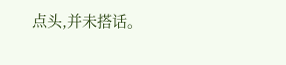点头,并未搭话。